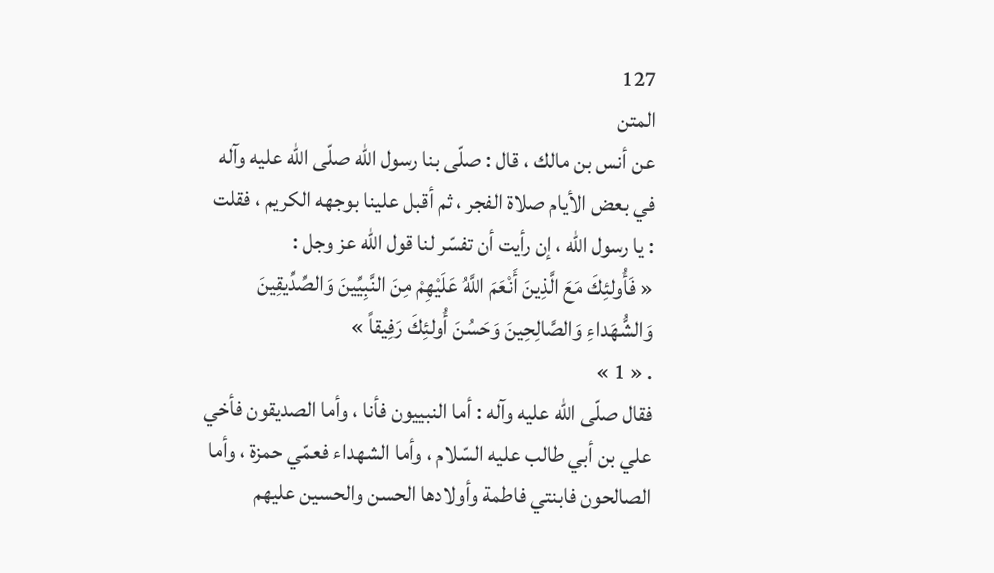127
المتن
عن أنس بن مالك ، قال : صلّى بنا رسول اللّه صلّى اللّه عليه وآله في بعض الأيام صلاة الفجر ، ثم أقبل علينا بوجهه الكريم ، فقلت : يا رسول اللّه ، إن رأيت أن تفسّر لنا قول اللّه عز وجل :
« فَأُولئِكَ مَعَ الَّذِينَ أَنْعَمَ اللَّهُ عَلَيْهِمْ مِنَ النَّبِيِّينَ وَالصِّدِّيقِينَ وَالشُّهَداءِ وَالصَّالِحِينَ وَحَسُنَ أُولئِكَ رَفِيقاً »
. « 1 »
فقال صلّى اللّه عليه وآله : أما النبييون فأنا ، وأما الصديقون فأخي علي بن أبي طالب عليه السّلام ، وأما الشهداء فعمّي حمزة ، وأما الصالحون فابنتي فاطمة وأولادها الحسن والحسين عليهم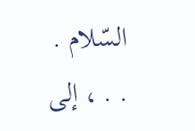السّلام . . . ، إلى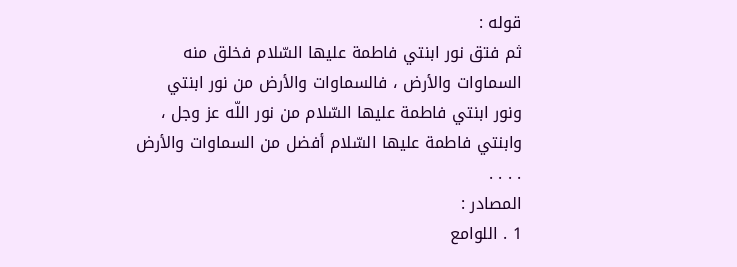قوله :
ثم فتق نور ابنتي فاطمة عليها السّلام فخلق منه السماوات والأرض ، فالسماوات والأرض من نور ابنتي ونور ابنتي فاطمة عليها السّلام من نور اللّه عز وجل ، وابنتي فاطمة عليها السّلام أفضل من السماوات والأرض . . . .
المصادر :
1 . اللوامع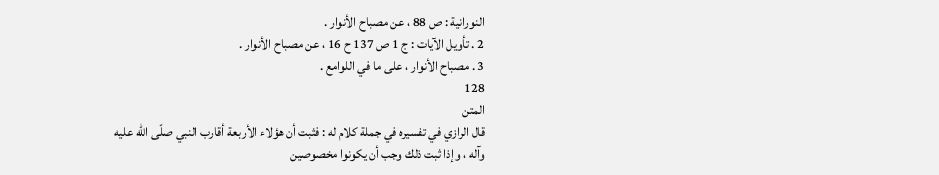النورانية : ص 88 ، عن مصباح الأنوار .
2 . تأويل الآيات : ج 1 ص 137 ح 16 ، عن مصباح الأنوار .
3 . مصباح الأنوار ، على ما في اللوامع .
128
المتن
قال الرازي في تفسيره في جملة كلام له : فثبت أن هؤلاء الأربعة أقارب النبي صلّى اللّه عليه وآله ، وإذا ثبت ذلك وجب أن يكونوا مخصوصين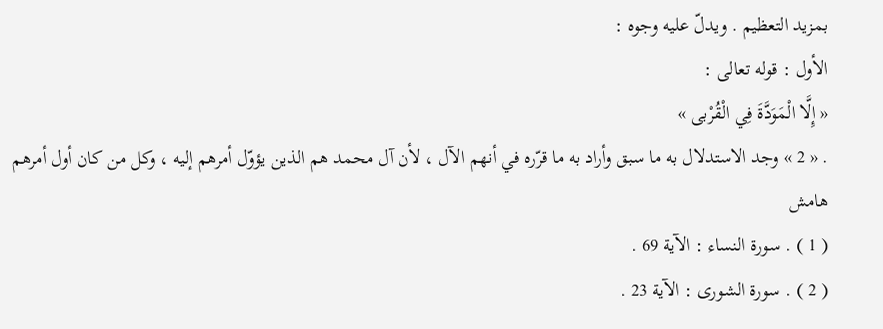بمزيد التعظيم . ويدلّ عليه وجوه :
الأول : قوله تعالى :
« إِلَّا الْمَوَدَّةَ فِي الْقُرْبى »
. « 2 » وجد الاستدلال به ما سبق وأراد به ما قرّره في أنهم الآل ، لأن آل محمد هم الذين يؤوّل أمرهم إليه ، وكل من كان أول أمرهم
هامش
( 1 ) . سورة النساء : الآية 69 .
( 2 ) . سورة الشورى : الآية 23 .